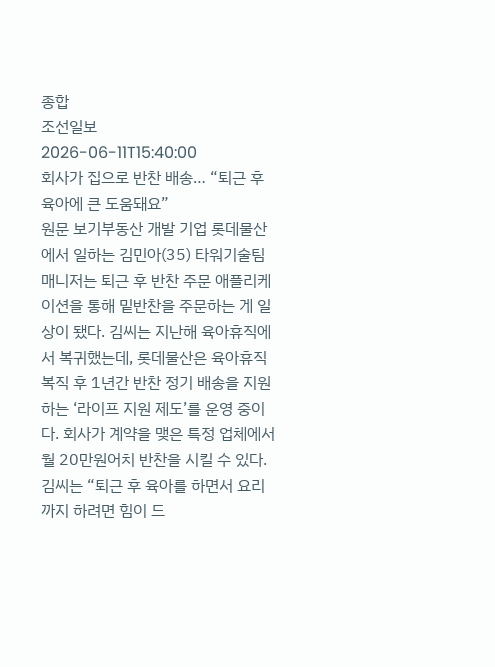종합
조선일보
2026-06-11T15:40:00
회사가 집으로 반찬 배송… “퇴근 후 육아에 큰 도움돼요”
원문 보기부동산 개발 기업 롯데물산에서 일하는 김민아(35) 타워기술팀 매니저는 퇴근 후 반찬 주문 애플리케이션을 통해 밑반찬을 주문하는 게 일상이 됐다. 김씨는 지난해 육아휴직에서 복귀했는데, 롯데물산은 육아휴직 복직 후 1년간 반찬 정기 배송을 지원하는 ‘라이프 지원 제도’를 운영 중이다. 회사가 계약을 맺은 특정 업체에서 월 20만원어치 반찬을 시킬 수 있다. 김씨는 “퇴근 후 육아를 하면서 요리까지 하려면 힘이 드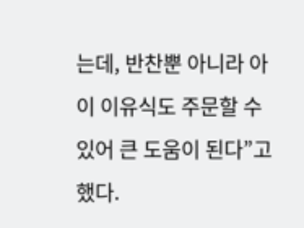는데, 반찬뿐 아니라 아이 이유식도 주문할 수 있어 큰 도움이 된다”고 했다.